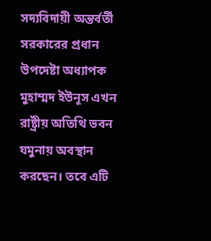সদ্যবিদায়ী অন্তর্বর্তী সরকারের প্রধান উপদেষ্টা অধ্যাপক মুহাম্মদ ইউনূস এখন রাষ্ট্রীয় অতিথি ভবন যমুনায় অবস্থান করছেন। তবে এটি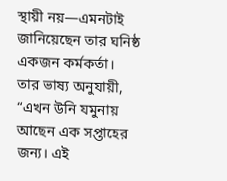স্থায়ী নয়—এমনটাই জানিয়েছেন তার ঘনিষ্ঠ একজন কর্মকর্তা।
তার ভাষ্য অনুযায়ী, “এখন উনি যমুনায় আছেন এক সপ্তাহের জন্য। এই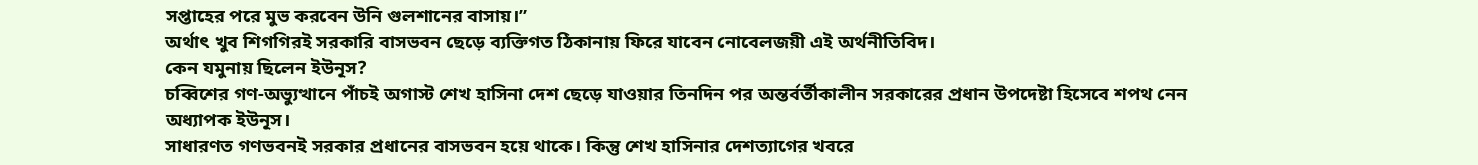সপ্তাহের পরে মুভ করবেন উনি গুলশানের বাসায়।”
অর্থাৎ খুব শিগগিরই সরকারি বাসভবন ছেড়ে ব্যক্তিগত ঠিকানায় ফিরে যাবেন নোবেলজয়ী এই অর্থনীতিবিদ।
কেন যমুনায় ছিলেন ইউনূস?
চব্বিশের গণ-অভ্যুত্থানে পাঁচই অগাস্ট শেখ হাসিনা দেশ ছেড়ে যাওয়ার তিনদিন পর অন্তর্বর্তীকালীন সরকারের প্রধান উপদেষ্টা হিসেবে শপথ নেন অধ্যাপক ইউনূস।
সাধারণত গণভবনই সরকার প্রধানের বাসভবন হয়ে থাকে। কিন্তু শেখ হাসিনার দেশত্যাগের খবরে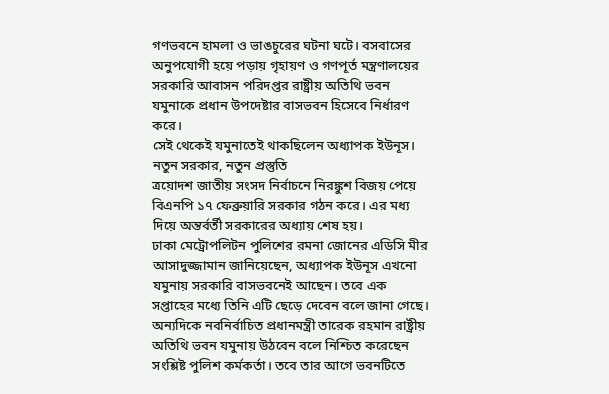গণভবনে হামলা ও ভাঙচুরের ঘটনা ঘটে। বসবাসের অনুপযোগী হয়ে পড়ায় গৃহায়ণ ও গণপূর্ত মন্ত্রণালয়ের সরকারি আবাসন পরিদপ্তর রাষ্ট্রীয় অতিথি ভবন যমুনাকে প্রধান উপদেষ্টার বাসভবন হিসেবে নির্ধারণ করে।
সেই থেকেই যমুনাতেই থাকছিলেন অধ্যাপক ইউনূস।
নতুন সরকার, নতুন প্রস্তুতি
ত্রয়োদশ জাতীয় সংসদ নির্বাচনে নিরঙ্কুশ বিজয় পেয়ে বিএনপি ১৭ ফেব্রুয়ারি সরকার গঠন করে। এর মধ্য দিয়ে অন্তর্বর্তী সরকারের অধ্যায় শেষ হয়।
ঢাকা মেট্রোপলিটন পুলিশের রমনা জোনের এডিসি মীর আসাদুজ্জামান জানিয়েছেন, অধ্যাপক ইউনূস এখনো যমুনায় সরকারি বাসভবনেই আছেন। তবে এক সপ্তাহের মধ্যে তিনি এটি ছেড়ে দেবেন বলে জানা গেছে।
অন্যদিকে নবনির্বাচিত প্রধানমন্ত্রী তারেক রহমান রাষ্ট্রীয় অতিথি ভবন যমুনায় উঠবেন বলে নিশ্চিত করেছেন সংশ্লিষ্ট পুলিশ কর্মকর্তা। তবে তার আগে ভবনটিতে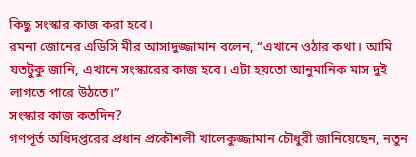কিছু সংস্কার কাজ করা হবে।
রমনা জোনের এডিসি মীর আসাদুজ্জামান বলেন, “এখানে ওঠার কথা। আমি যতটুকু জানি, এখানে সংস্কারের কাজ হবে। এটা হয়তো আনুমানিক মাস দুই লাগতে পারে উঠতে।”
সংস্কার কাজ কতদিন?
গণপূর্ত অধিদপ্তরের প্রধান প্রকৌশলী খালেকুজ্জামান চৌধুরী জানিয়েছেন, নতুন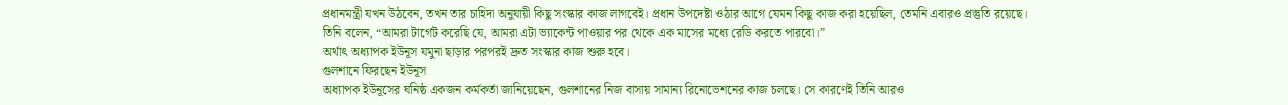প্রধানমন্ত্রী যখন উঠবেন, তখন তার চাহিদা অনুযায়ী কিছু সংস্কার কাজ লাগবেই। প্রধান উপদেষ্টা ওঠার আগে যেমন কিছু কাজ করা হয়েছিল, তেমনি এবারও প্রস্তুতি রয়েছে।
তিনি বলেন, “আমরা টার্গেট করেছি যে, আমরা এটা ভ্যাকেন্ট পাওয়ার পর থেকে এক মাসের মধ্যে রেডি করতে পারবো।”
অর্থাৎ অধ্যাপক ইউনূস যমুনা ছাড়ার পরপরই দ্রুত সংস্কার কাজ শুরু হবে।
গুলশানে ফিরছেন ইউনূস
অধ্যাপক ইউনূসের ঘনিষ্ঠ একজন কর্মকর্তা জানিয়েছেন, গুলশানের নিজ বাসায় সামান্য রিনোভেশনের কাজ চলছে। সে কারণেই তিনি আরও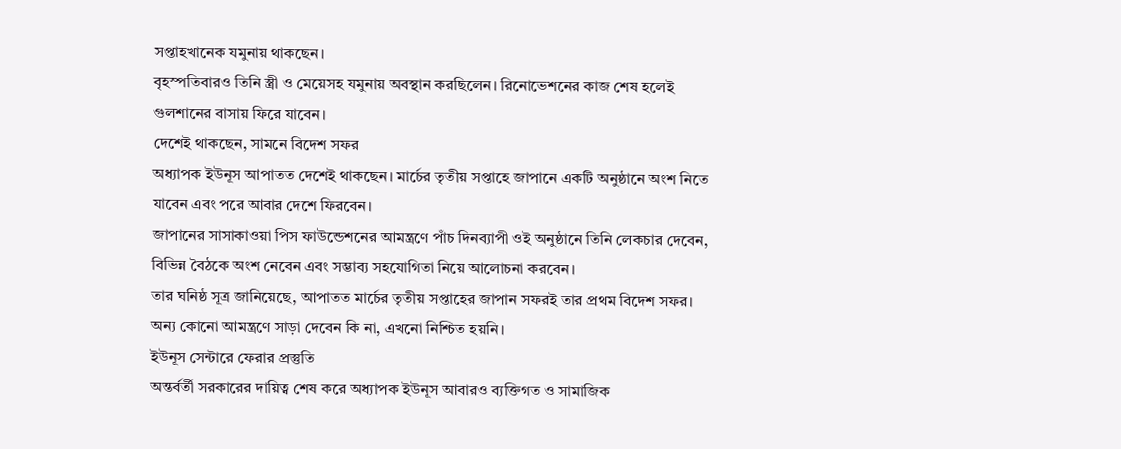সপ্তাহখানেক যমুনায় থাকছেন।
বৃহস্পতিবারও তিনি স্ত্রী ও মেয়েসহ যমুনায় অবস্থান করছিলেন। রিনোভেশনের কাজ শেষ হলেই গুলশানের বাসায় ফিরে যাবেন।
দেশেই থাকছেন, সামনে বিদেশ সফর
অধ্যাপক ইউনূস আপাতত দেশেই থাকছেন। মার্চের তৃতীয় সপ্তাহে জাপানে একটি অনুষ্ঠানে অংশ নিতে যাবেন এবং পরে আবার দেশে ফিরবেন।
জাপানের সাসাকাওয়া পিস ফাউন্ডেশনের আমন্ত্রণে পাঁচ দিনব্যাপী ওই অনুষ্ঠানে তিনি লেকচার দেবেন, বিভিন্ন বৈঠকে অংশ নেবেন এবং সম্ভাব্য সহযোগিতা নিয়ে আলোচনা করবেন।
তার ঘনিষ্ঠ সূত্র জানিয়েছে, আপাতত মার্চের তৃতীয় সপ্তাহের জাপান সফরই তার প্রথম বিদেশ সফর। অন্য কোনো আমন্ত্রণে সাড়া দেবেন কি না, এখনো নিশ্চিত হয়নি।
ইউনূস সেন্টারে ফেরার প্রস্তুতি
অন্তর্বর্তী সরকারের দায়িত্ব শেষ করে অধ্যাপক ইউনূস আবারও ব্যক্তিগত ও সামাজিক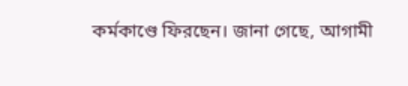কর্মকাণ্ডে ফিরছেন। জানা গেছে, আগামী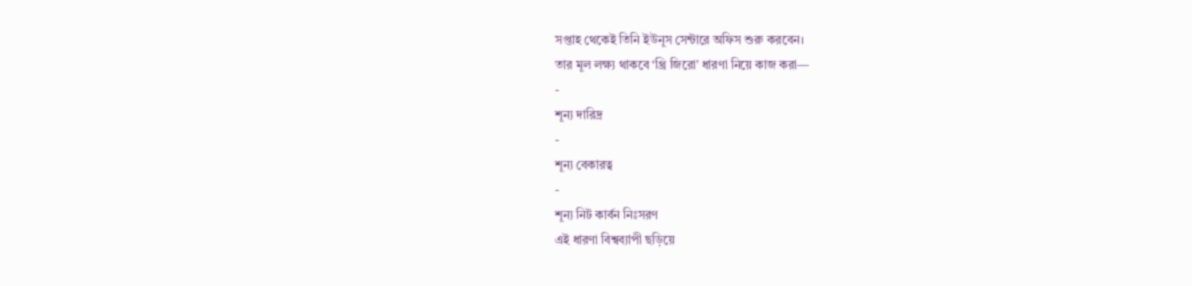সপ্তাহ থেকেই তিনি ইউনূস সেন্টারে অফিস শুরু করবেন।
তার মূল লক্ষ্য থাকবে ‘থ্রি জিরো’ ধারণা নিয়ে কাজ করা—
-
শূন্য দারিদ্র
-
শূন্য বেকারত্ব
-
শূন্য নিট কার্বন নিঃসরণ
এই ধারণা বিশ্বব্যাপী ছড়িয়ে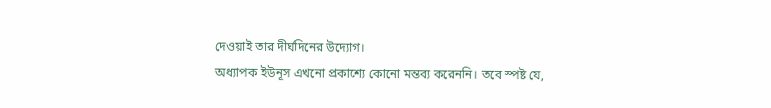দেওয়াই তার দীর্ঘদিনের উদ্যোগ।
অধ্যাপক ইউনূস এখনো প্রকাশ্যে কোনো মন্তব্য করেননি। তবে স্পষ্ট যে,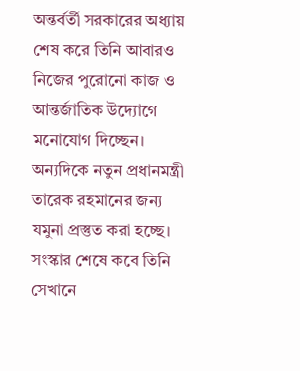অন্তর্বর্তী সরকারের অধ্যায় শেষ করে তিনি আবারও নিজের পুরোনো কাজ ও আন্তর্জাতিক উদ্যোগে মনোযোগ দিচ্ছেন।
অন্যদিকে নতুন প্রধানমন্ত্রী তারেক রহমানের জন্য যমুনা প্রস্তুত করা হচ্ছে। সংস্কার শেষে কবে তিনি সেখানে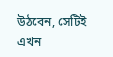উঠবেন, সেটিই এখন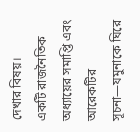দেখার বিষয়।
একটি রাজনৈতিক অধ্যায়ের সমাপ্তি এবং আরেকটির সূচনা—যমুনাকে ঘিরে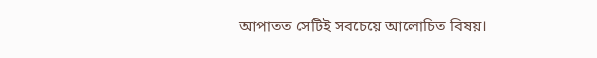আপাতত সেটিই সবচেয়ে আলোচিত বিষয়।